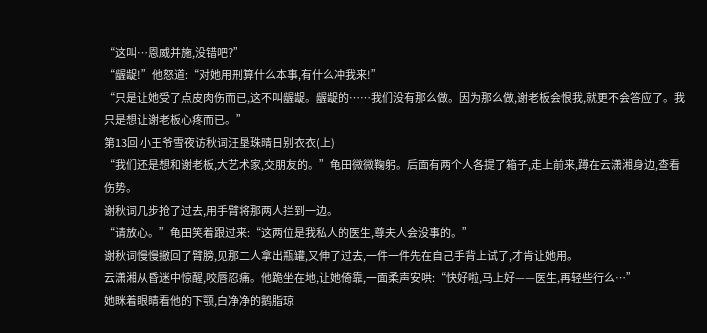“这叫…恩威并施,没错吧?”
“龌龊!”他怒道:“对她用刑算什么本事,有什么冲我来!”
“只是让她受了点皮肉伤而已,这不叫龌龊。龌龊的……我们没有那么做。因为那么做,谢老板会恨我,就更不会答应了。我只是想让谢老板心疼而已。”
第13回 小王爷雪夜访秋词汪垦珠晴日别衣衣(上)
“我们还是想和谢老板,大艺术家,交朋友的。”龟田微微鞠躬。后面有两个人各提了箱子,走上前来,蹲在云潇湘身边,查看伤势。
谢秋词几步抢了过去,用手臂将那两人拦到一边。
“请放心。”龟田笑着跟过来:“这两位是我私人的医生,尊夫人会没事的。”
谢秋词慢慢撤回了臂膀,见那二人拿出瓶罐,又伸了过去,一件一件先在自己手背上试了,才肯让她用。
云潇湘从昏迷中惊醒,咬唇忍痛。他跪坐在地,让她倚靠,一面柔声安哄:“快好啦,马上好——医生,再轻些行么…”
她眯着眼睛看他的下颚,白净净的鹅脂琼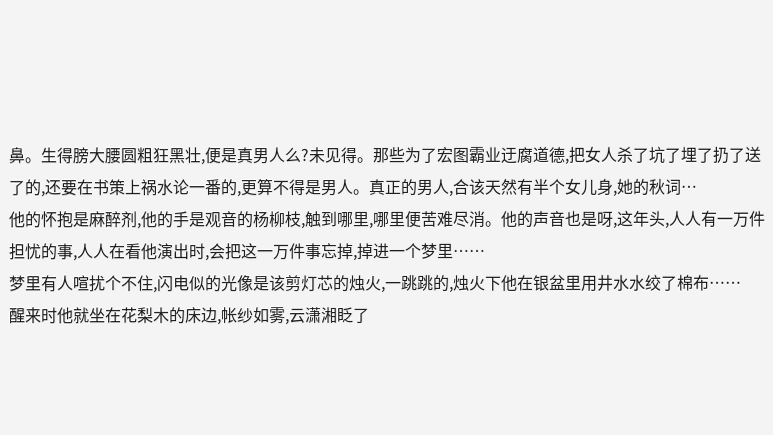鼻。生得膀大腰圆粗狂黑壮,便是真男人么?未见得。那些为了宏图霸业迂腐道德,把女人杀了坑了埋了扔了送了的,还要在书策上祸水论一番的,更算不得是男人。真正的男人,合该天然有半个女儿身,她的秋词…
他的怀抱是麻醉剂,他的手是观音的杨柳枝,触到哪里,哪里便苦难尽消。他的声音也是呀,这年头,人人有一万件担忧的事,人人在看他演出时,会把这一万件事忘掉,掉进一个梦里……
梦里有人喧扰个不住,闪电似的光像是该剪灯芯的烛火,一跳跳的,烛火下他在银盆里用井水水绞了棉布……
醒来时他就坐在花梨木的床边,帐纱如雾,云潇湘眨了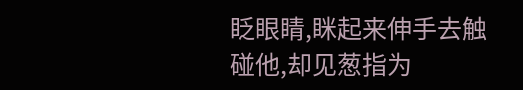眨眼睛,眯起来伸手去触碰他,却见葱指为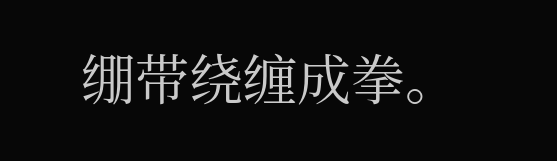绷带绕缠成拳。